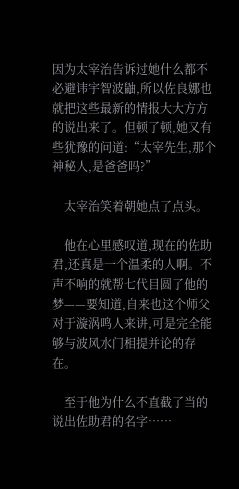因为太宰治告诉过她什么都不必避讳宇智波鼬,所以佐良娜也就把这些最新的情报大大方方的说出来了。但顿了顿,她又有些犹豫的问道:“太宰先生,那个神秘人,是爸爸吗?”

    太宰治笑着朝她点了点头。

    他在心里感叹道,现在的佐助君,还真是一个温柔的人啊。不声不响的就帮七代目圆了他的梦——要知道,自来也这个师父对于漩涡鸣人来讲,可是完全能够与波风水门相提并论的存在。

    至于他为什么不直截了当的说出佐助君的名字……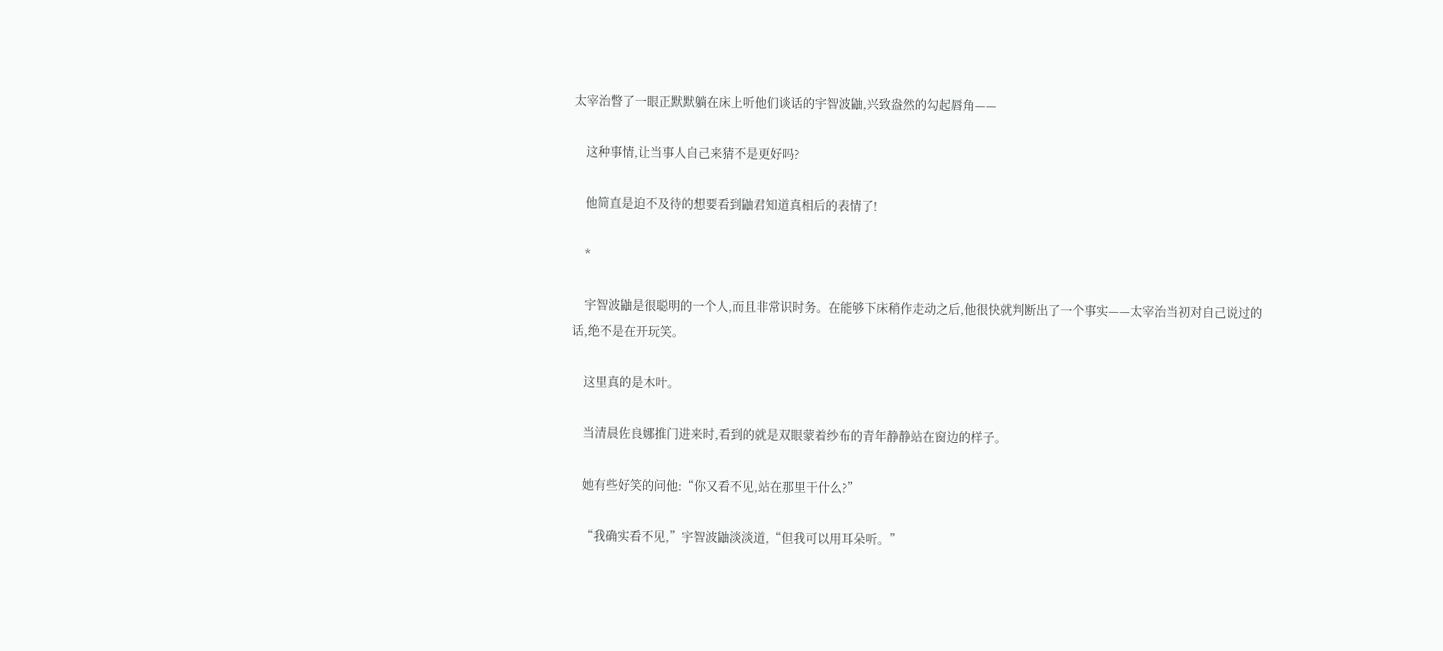太宰治瞥了一眼正默默躺在床上听他们谈话的宇智波鼬,兴致盎然的勾起唇角——

    这种事情,让当事人自己来猜不是更好吗?

    他简直是迫不及待的想要看到鼬君知道真相后的表情了!

    *

    宇智波鼬是很聪明的一个人,而且非常识时务。在能够下床稍作走动之后,他很快就判断出了一个事实——太宰治当初对自己说过的话,绝不是在开玩笑。

    这里真的是木叶。

    当清晨佐良娜推门进来时,看到的就是双眼蒙着纱布的青年静静站在窗边的样子。

    她有些好笑的问他:“你又看不见,站在那里干什么?”

    “我确实看不见,”宇智波鼬淡淡道,“但我可以用耳朵听。”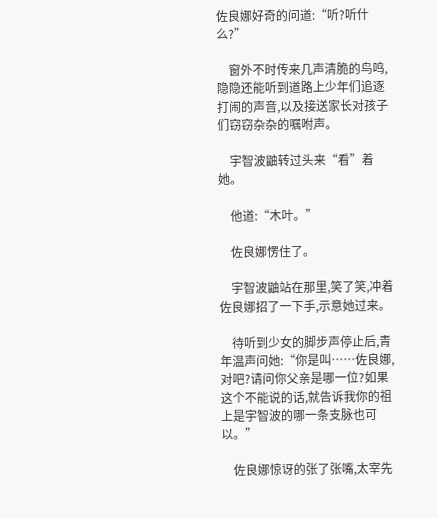佐良娜好奇的问道:“听?听什么?”

    窗外不时传来几声清脆的鸟鸣,隐隐还能听到道路上少年们追逐打闹的声音,以及接送家长对孩子们窃窃杂杂的嘱咐声。

    宇智波鼬转过头来“看”着她。

    他道:“木叶。”

    佐良娜愣住了。

    宇智波鼬站在那里,笑了笑,冲着佐良娜招了一下手,示意她过来。

    待听到少女的脚步声停止后,青年温声问她:“你是叫……佐良娜,对吧?请问你父亲是哪一位?如果这个不能说的话,就告诉我你的祖上是宇智波的哪一条支脉也可以。”

    佐良娜惊讶的张了张嘴,太宰先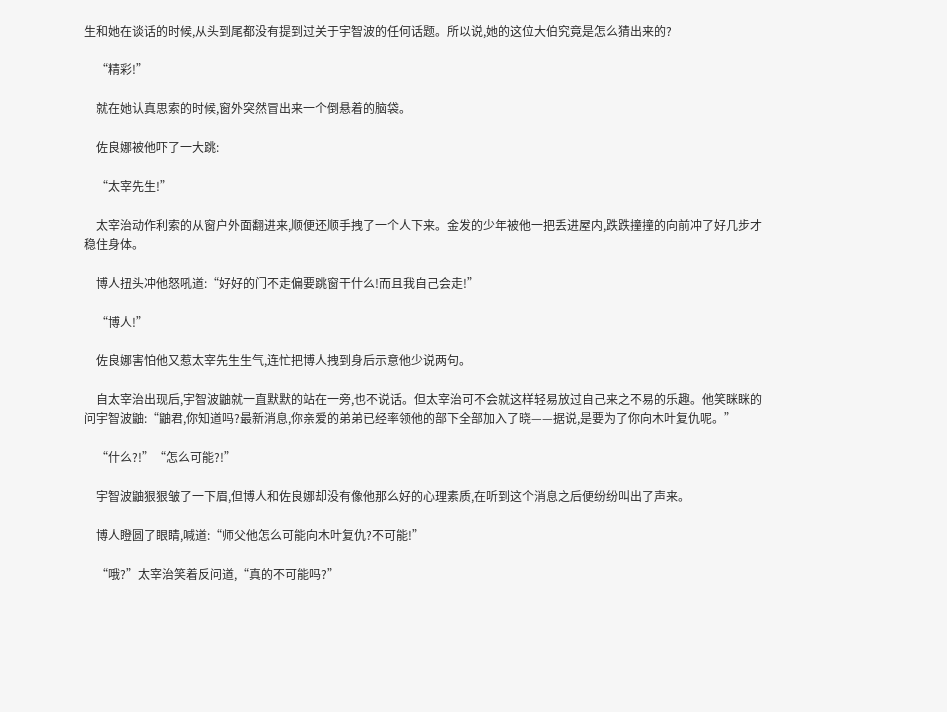生和她在谈话的时候,从头到尾都没有提到过关于宇智波的任何话题。所以说,她的这位大伯究竟是怎么猜出来的?

    “精彩!”

    就在她认真思索的时候,窗外突然冒出来一个倒悬着的脑袋。

    佐良娜被他吓了一大跳:

    “太宰先生!”

    太宰治动作利索的从窗户外面翻进来,顺便还顺手拽了一个人下来。金发的少年被他一把丢进屋内,跌跌撞撞的向前冲了好几步才稳住身体。

    博人扭头冲他怒吼道:“好好的门不走偏要跳窗干什么!而且我自己会走!”

    “博人!”

    佐良娜害怕他又惹太宰先生生气,连忙把博人拽到身后示意他少说两句。

    自太宰治出现后,宇智波鼬就一直默默的站在一旁,也不说话。但太宰治可不会就这样轻易放过自己来之不易的乐趣。他笑眯眯的问宇智波鼬:“鼬君,你知道吗?最新消息,你亲爱的弟弟已经率领他的部下全部加入了晓——据说,是要为了你向木叶复仇呢。”

    “什么?!”“怎么可能?!”

    宇智波鼬狠狠皱了一下眉,但博人和佐良娜却没有像他那么好的心理素质,在听到这个消息之后便纷纷叫出了声来。

    博人瞪圆了眼睛,喊道:“师父他怎么可能向木叶复仇?不可能!”

    “哦?”太宰治笑着反问道,“真的不可能吗?”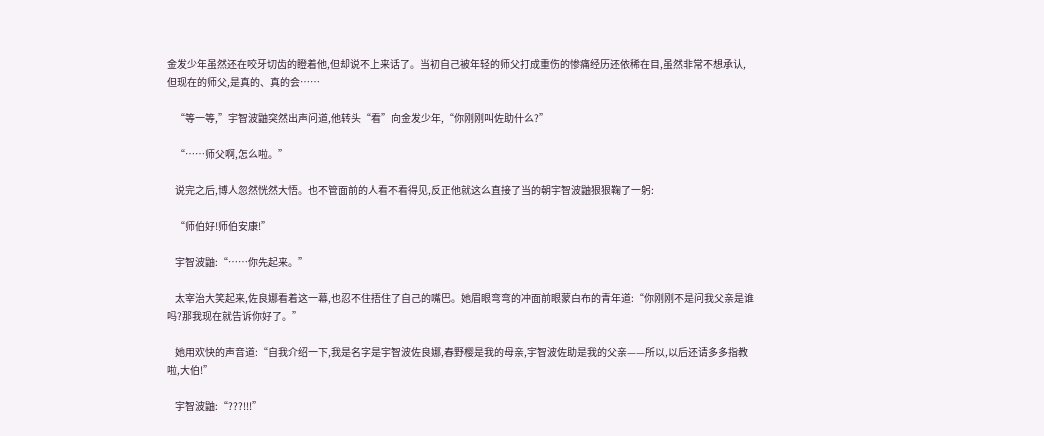金发少年虽然还在咬牙切齿的瞪着他,但却说不上来话了。当初自己被年轻的师父打成重伤的惨痛经历还依稀在目,虽然非常不想承认,但现在的师父,是真的、真的会……

    “等一等,”宇智波鼬突然出声问道,他转头“看”向金发少年,“你刚刚叫佐助什么?”

    “……师父啊,怎么啦。”

    说完之后,博人忽然恍然大悟。也不管面前的人看不看得见,反正他就这么直接了当的朝宇智波鼬狠狠鞠了一躬:

    “师伯好!师伯安康!”

    宇智波鼬:“……你先起来。”

    太宰治大笑起来,佐良娜看着这一幕,也忍不住捂住了自己的嘴巴。她眉眼弯弯的冲面前眼蒙白布的青年道:“你刚刚不是问我父亲是谁吗?那我现在就告诉你好了。”

    她用欢快的声音道:“自我介绍一下,我是名字是宇智波佐良娜,春野樱是我的母亲,宇智波佐助是我的父亲——所以,以后还请多多指教啦,大伯!”

    宇智波鼬:“???!!!”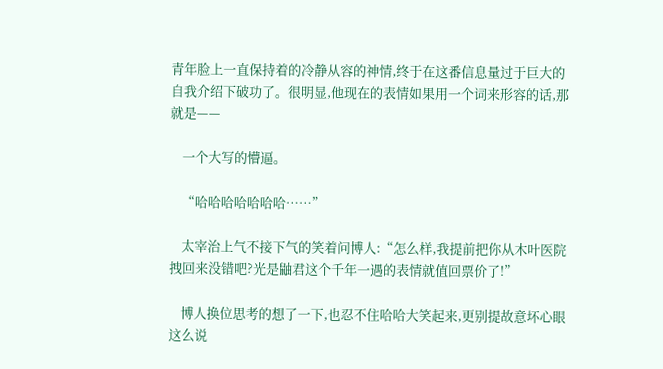青年脸上一直保持着的冷静从容的神情,终于在这番信息量过于巨大的自我介绍下破功了。很明显,他现在的表情如果用一个词来形容的话,那就是——

    一个大写的懵逼。

    “哈哈哈哈哈哈哈……”

    太宰治上气不接下气的笑着问博人:“怎么样,我提前把你从木叶医院拽回来没错吧?光是鼬君这个千年一遇的表情就值回票价了!”

    博人换位思考的想了一下,也忍不住哈哈大笑起来,更别提故意坏心眼这么说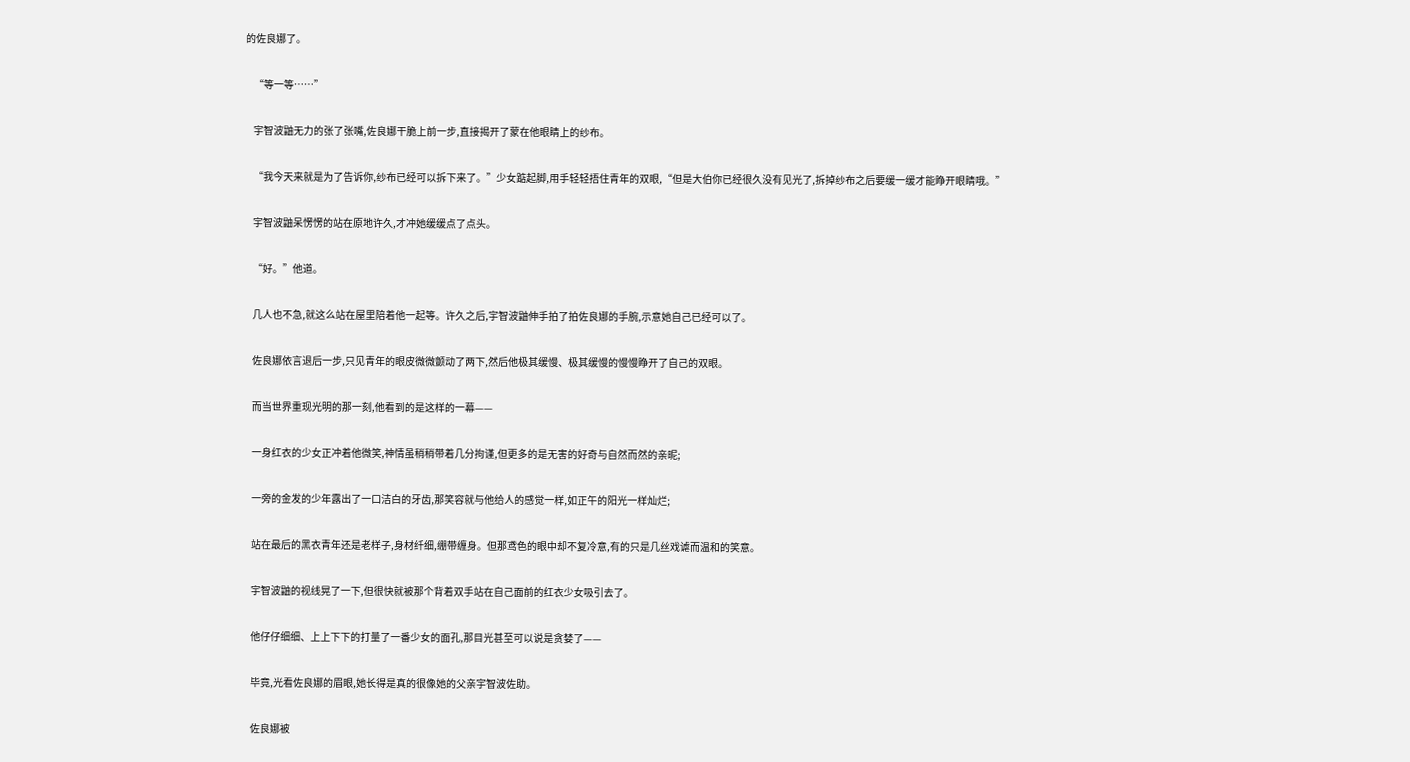的佐良娜了。

    “等一等……”

    宇智波鼬无力的张了张嘴,佐良娜干脆上前一步,直接揭开了蒙在他眼睛上的纱布。

    “我今天来就是为了告诉你,纱布已经可以拆下来了。”少女踮起脚,用手轻轻捂住青年的双眼,“但是大伯你已经很久没有见光了,拆掉纱布之后要缓一缓才能睁开眼睛哦。”

    宇智波鼬呆愣愣的站在原地许久,才冲她缓缓点了点头。

    “好。”他道。

    几人也不急,就这么站在屋里陪着他一起等。许久之后,宇智波鼬伸手拍了拍佐良娜的手腕,示意她自己已经可以了。

    佐良娜依言退后一步,只见青年的眼皮微微颤动了两下,然后他极其缓慢、极其缓慢的慢慢睁开了自己的双眼。

    而当世界重现光明的那一刻,他看到的是这样的一幕——

    一身红衣的少女正冲着他微笑,神情虽稍稍带着几分拘谨,但更多的是无害的好奇与自然而然的亲昵;

    一旁的金发的少年露出了一口洁白的牙齿,那笑容就与他给人的感觉一样,如正午的阳光一样灿烂;

    站在最后的黑衣青年还是老样子,身材纤细,绷带缠身。但那鸢色的眼中却不复冷意,有的只是几丝戏谑而温和的笑意。

    宇智波鼬的视线晃了一下,但很快就被那个背着双手站在自己面前的红衣少女吸引去了。

    他仔仔细细、上上下下的打量了一番少女的面孔,那目光甚至可以说是贪婪了——

    毕竟,光看佐良娜的眉眼,她长得是真的很像她的父亲宇智波佐助。

    佐良娜被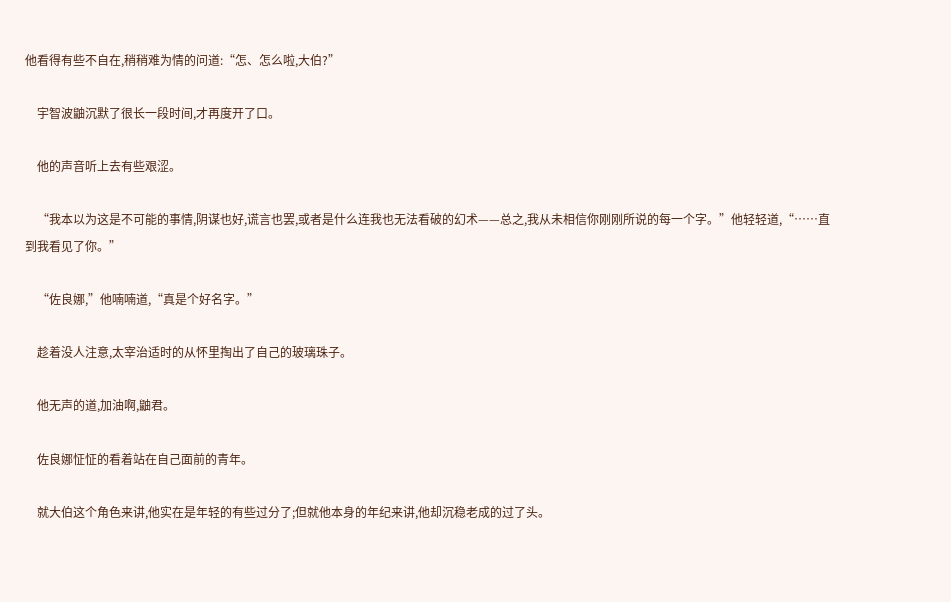他看得有些不自在,稍稍难为情的问道:“怎、怎么啦,大伯?”

    宇智波鼬沉默了很长一段时间,才再度开了口。

    他的声音听上去有些艰涩。

    “我本以为这是不可能的事情,阴谋也好,谎言也罢,或者是什么连我也无法看破的幻术——总之,我从未相信你刚刚所说的每一个字。”他轻轻道,“……直到我看见了你。”

    “佐良娜,”他喃喃道,“真是个好名字。”

    趁着没人注意,太宰治适时的从怀里掏出了自己的玻璃珠子。

    他无声的道,加油啊,鼬君。

    佐良娜怔怔的看着站在自己面前的青年。

    就大伯这个角色来讲,他实在是年轻的有些过分了;但就他本身的年纪来讲,他却沉稳老成的过了头。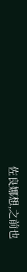佐良娜想,之前也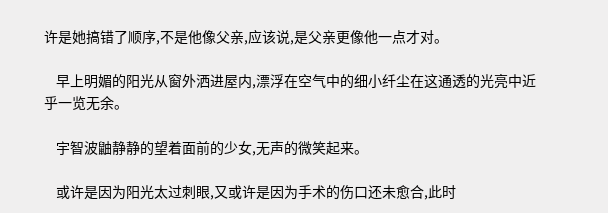许是她搞错了顺序,不是他像父亲,应该说,是父亲更像他一点才对。

    早上明媚的阳光从窗外洒进屋内,漂浮在空气中的细小纤尘在这通透的光亮中近乎一览无余。

    宇智波鼬静静的望着面前的少女,无声的微笑起来。

    或许是因为阳光太过刺眼,又或许是因为手术的伤口还未愈合,此时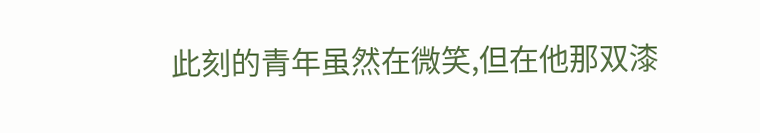此刻的青年虽然在微笑,但在他那双漆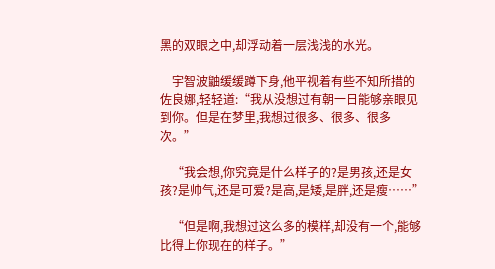黑的双眼之中,却浮动着一层浅浅的水光。

    宇智波鼬缓缓蹲下身,他平视着有些不知所措的佐良娜,轻轻道:“我从没想过有朝一日能够亲眼见到你。但是在梦里,我想过很多、很多、很多次。”

    “我会想,你究竟是什么样子的?是男孩,还是女孩?是帅气,还是可爱?是高,是矮,是胖,还是瘦……”

    “但是啊,我想过这么多的模样,却没有一个,能够比得上你现在的样子。”